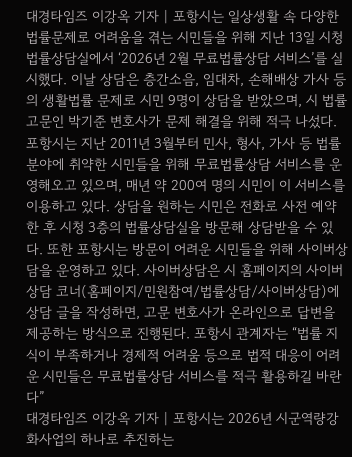대경타임즈 이강옥 기자 | 포항시는 일상생활 속 다양한 법률문제로 어려움을 겪는 시민들을 위해 지난 13일 시청 법률상담실에서 ‘2026년 2월 무료법률상담 서비스’를 실시했다. 이날 상담은 층간소음, 임대차, 손해배상 가사 등의 생활법률 문제로 시민 9명이 상담을 받았으며, 시 법률고문인 박기준 변호사가 문제 해결을 위해 적극 나섰다. 포항시는 지난 2011년 3월부터 민사, 형사, 가사 등 법률 분야에 취약한 시민들을 위해 무료법률상담 서비스를 운영해오고 있으며, 매년 약 200여 명의 시민이 이 서비스를 이용하고 있다. 상담을 원하는 시민은 전화로 사전 예약한 후 시청 3층의 법률상담실을 방문해 상담받을 수 있다. 또한 포항시는 방문이 어려운 시민들을 위해 사이버상담을 운영하고 있다. 사이버상담은 시 홈페이지의 사이버상담 코너(홈페이지/민원참여/법률상담/사이버상담)에 상담 글을 작성하면, 고문 변호사가 온라인으로 답변을 제공하는 방식으로 진행된다. 포항시 관계자는 “법률 지식이 부족하거나 경제적 어려움 등으로 법적 대응이 어려운 시민들은 무료법률상담 서비스를 적극 활용하길 바란다”
대경타임즈 이강옥 기자 | 포항시는 2026년 시군역량강화사업의 하나로 추진하는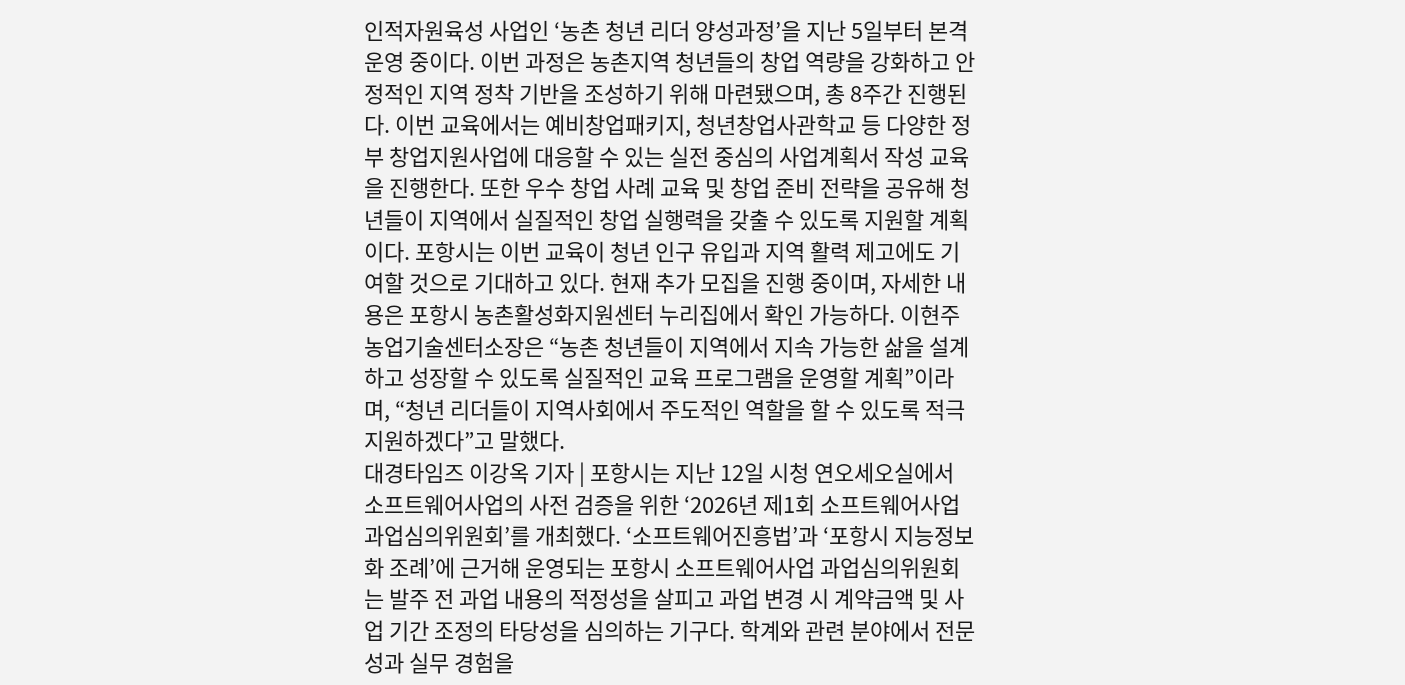인적자원육성 사업인 ‘농촌 청년 리더 양성과정’을 지난 5일부터 본격 운영 중이다. 이번 과정은 농촌지역 청년들의 창업 역량을 강화하고 안정적인 지역 정착 기반을 조성하기 위해 마련됐으며, 총 8주간 진행된다. 이번 교육에서는 예비창업패키지, 청년창업사관학교 등 다양한 정부 창업지원사업에 대응할 수 있는 실전 중심의 사업계획서 작성 교육을 진행한다. 또한 우수 창업 사례 교육 및 창업 준비 전략을 공유해 청년들이 지역에서 실질적인 창업 실행력을 갖출 수 있도록 지원할 계획이다. 포항시는 이번 교육이 청년 인구 유입과 지역 활력 제고에도 기여할 것으로 기대하고 있다. 현재 추가 모집을 진행 중이며, 자세한 내용은 포항시 농촌활성화지원센터 누리집에서 확인 가능하다. 이현주 농업기술센터소장은 “농촌 청년들이 지역에서 지속 가능한 삶을 설계하고 성장할 수 있도록 실질적인 교육 프로그램을 운영할 계획”이라며, “청년 리더들이 지역사회에서 주도적인 역할을 할 수 있도록 적극 지원하겠다”고 말했다.
대경타임즈 이강옥 기자 | 포항시는 지난 12일 시청 연오세오실에서 소프트웨어사업의 사전 검증을 위한 ‘2026년 제1회 소프트웨어사업 과업심의위원회’를 개최했다. ‘소프트웨어진흥법’과 ‘포항시 지능정보화 조례’에 근거해 운영되는 포항시 소프트웨어사업 과업심의위원회는 발주 전 과업 내용의 적정성을 살피고 과업 변경 시 계약금액 및 사업 기간 조정의 타당성을 심의하는 기구다. 학계와 관련 분야에서 전문성과 실무 경험을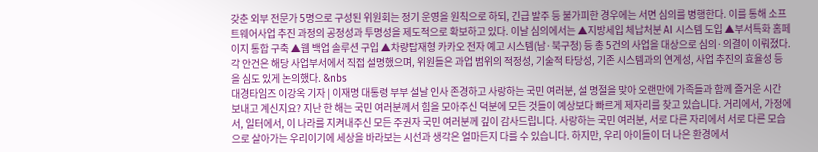갖춘 외부 전문가 5명으로 구성된 위원회는 정기 운영을 원칙으로 하되, 긴급 발주 등 불가피한 경우에는 서면 심의를 병행한다. 이를 통해 소프트웨어사업 추진 과정의 공정성과 투명성을 제도적으로 확보하고 있다. 이날 심의에서는 ▲지방세입 체납처분 AI 시스템 도입 ▲부서특화 홈페이지 통합 구축 ▲웹 백업 솔루션 구입 ▲차량탑재형 카카오 전자 예고 시스템(남·북구청) 등 총 5건의 사업을 대상으로 심의·의결이 이뤄졌다. 각 안건은 해당 사업부서에서 직접 설명했으며, 위원들은 과업 범위의 적정성, 기술적 타당성, 기존 시스템과의 연계성, 사업 추진의 효율성 등을 심도 있게 논의했다. &nbs
대경타임즈 이강옥 기자 | 이재명 대통령 부부 설날 인사 존경하고 사랑하는 국민 여러분, 설 명절을 맞아 오랜만에 가족들과 함께 즐거운 시간 보내고 계신지요? 지난 한 해는 국민 여러분께서 힘을 모아주신 덕분에 모든 것들이 예상보다 빠르게 제자리를 찾고 있습니다. 거리에서, 가정에서, 일터에서, 이 나라를 지켜내주신 모든 주권자 국민 여러분께 깊이 감사드립니다. 사랑하는 국민 여러분, 서로 다른 자리에서 서로 다른 모습으로 살아가는 우리이기에 세상을 바라보는 시선과 생각은 얼마든지 다를 수 있습니다. 하지만, 우리 아이들이 더 나은 환경에서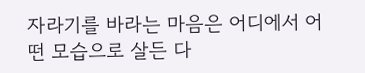자라기를 바라는 마음은 어디에서 어떤 모습으로 살든 다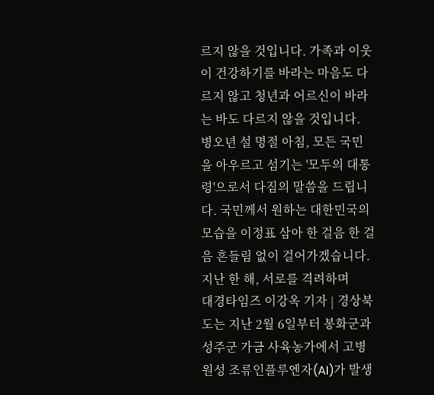르지 않을 것입니다. 가족과 이웃이 건강하기를 바라는 마음도 다르지 않고 청년과 어르신이 바라는 바도 다르지 않을 것입니다. 병오년 설 명절 아침, 모든 국민을 아우르고 섬기는 '모두의 대통령'으로서 다짐의 말씀을 드립니다. 국민께서 원하는 대한민국의 모습을 이정표 삼아 한 걸음 한 걸음 흔들림 없이 걸어가겠습니다. 지난 한 해, 서로를 격려하며
대경타임즈 이강옥 기자 | 경상북도는 지난 2월 6일부터 봉화군과 성주군 가금 사육농가에서 고병원성 조류인플루엔자(AI)가 발생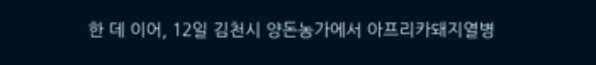한 데 이어, 12일 김천시 양돈농가에서 아프리카돼지열병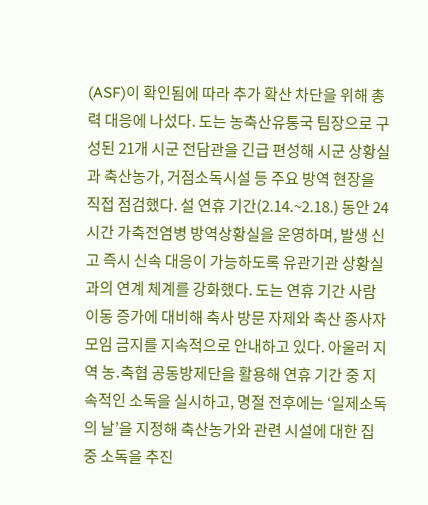(ASF)이 확인됨에 따라 추가 확산 차단을 위해 총력 대응에 나섰다. 도는 농축산유통국 팀장으로 구성된 21개 시군 전담관을 긴급 편성해 시군 상황실과 축산농가, 거점소독시설 등 주요 방역 현장을 직접 점검했다. 설 연휴 기간(2.14.~2.18.) 동안 24시간 가축전염병 방역상황실을 운영하며, 발생 신고 즉시 신속 대응이 가능하도록 유관기관 상황실과의 연계 체계를 강화했다. 도는 연휴 기간 사람 이동 증가에 대비해 축사 방문 자제와 축산 종사자 모임 금지를 지속적으로 안내하고 있다. 아울러 지역 농․축협 공동방제단을 활용해 연휴 기간 중 지속적인 소독을 실시하고, 명절 전후에는 ‘일제소독의 날’을 지정해 축산농가와 관련 시설에 대한 집중 소독을 추진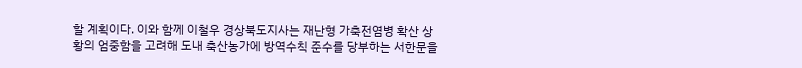할 계획이다. 이와 함께 이철우 경상북도지사는 재난형 가축전염병 확산 상황의 엄중함을 고려해 도내 축산농가에 방역수칙 준수를 당부하는 서한문을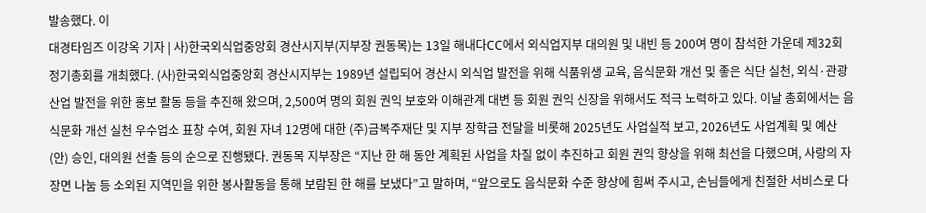발송했다. 이
대경타임즈 이강옥 기자 | 사)한국외식업중앙회 경산시지부(지부장 권동목)는 13일 해내다CC에서 외식업지부 대의원 및 내빈 등 200여 명이 참석한 가운데 제32회 정기총회를 개최했다. (사)한국외식업중앙회 경산시지부는 1989년 설립되어 경산시 외식업 발전을 위해 식품위생 교육, 음식문화 개선 및 좋은 식단 실천, 외식·관광산업 발전을 위한 홍보 활동 등을 추진해 왔으며, 2,500여 명의 회원 권익 보호와 이해관계 대변 등 회원 권익 신장을 위해서도 적극 노력하고 있다. 이날 총회에서는 음식문화 개선 실천 우수업소 표창 수여, 회원 자녀 12명에 대한 (주)금복주재단 및 지부 장학금 전달을 비롯해 2025년도 사업실적 보고, 2026년도 사업계획 및 예산(안) 승인, 대의원 선출 등의 순으로 진행됐다. 권동목 지부장은 “지난 한 해 동안 계획된 사업을 차질 없이 추진하고 회원 권익 향상을 위해 최선을 다했으며, 사랑의 자장면 나눔 등 소외된 지역민을 위한 봉사활동을 통해 보람된 한 해를 보냈다”고 말하며, “앞으로도 음식문화 수준 향상에 힘써 주시고, 손님들에게 친절한 서비스로 다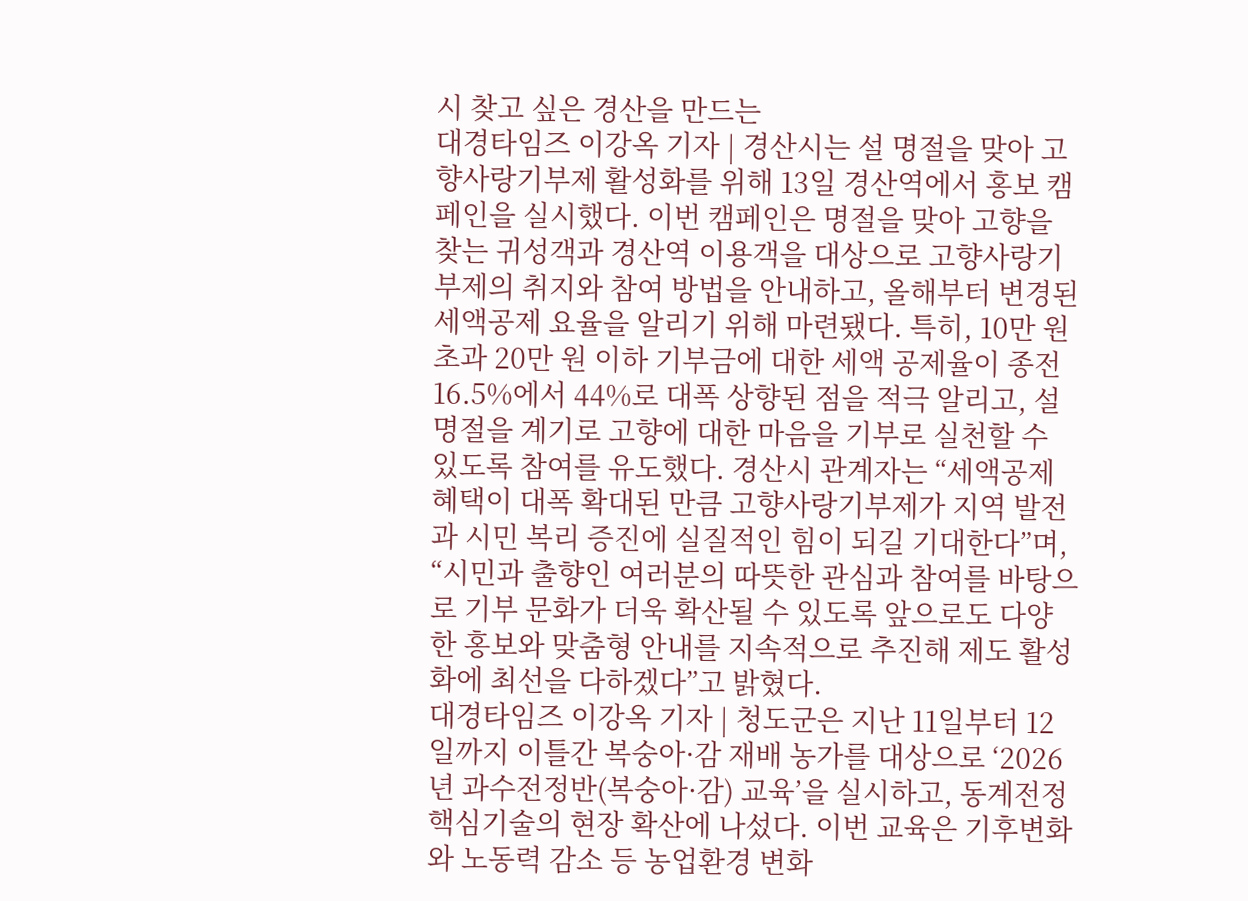시 찾고 싶은 경산을 만드는
대경타임즈 이강옥 기자 | 경산시는 설 명절을 맞아 고향사랑기부제 활성화를 위해 13일 경산역에서 홍보 캠페인을 실시했다. 이번 캠페인은 명절을 맞아 고향을 찾는 귀성객과 경산역 이용객을 대상으로 고향사랑기부제의 취지와 참여 방법을 안내하고, 올해부터 변경된 세액공제 요율을 알리기 위해 마련됐다. 특히, 10만 원 초과 20만 원 이하 기부금에 대한 세액 공제율이 종전 16.5%에서 44%로 대폭 상향된 점을 적극 알리고, 설 명절을 계기로 고향에 대한 마음을 기부로 실천할 수 있도록 참여를 유도했다. 경산시 관계자는 “세액공제 혜택이 대폭 확대된 만큼 고향사랑기부제가 지역 발전과 시민 복리 증진에 실질적인 힘이 되길 기대한다”며, “시민과 출향인 여러분의 따뜻한 관심과 참여를 바탕으로 기부 문화가 더욱 확산될 수 있도록 앞으로도 다양한 홍보와 맞춤형 안내를 지속적으로 추진해 제도 활성화에 최선을 다하겠다”고 밝혔다.
대경타임즈 이강옥 기자 | 청도군은 지난 11일부터 12일까지 이틀간 복숭아·감 재배 농가를 대상으로 ‘2026년 과수전정반(복숭아·감) 교육’을 실시하고, 동계전정 핵심기술의 현장 확산에 나섰다. 이번 교육은 기후변화와 노동력 감소 등 농업환경 변화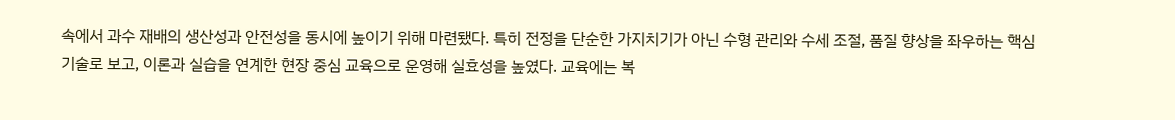속에서 과수 재배의 생산성과 안전성을 동시에 높이기 위해 마련됐다. 특히 전정을 단순한 가지치기가 아닌 수형 관리와 수세 조절, 품질 향상을 좌우하는 핵심 기술로 보고, 이론과 실습을 연계한 현장 중심 교육으로 운영해 실효성을 높였다. 교육에는 복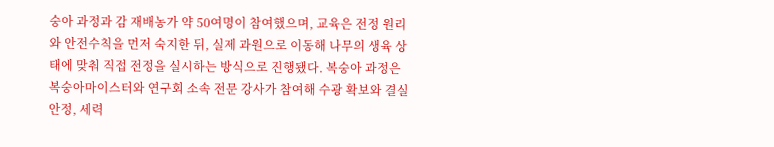숭아 과정과 감 재배농가 약 50여명이 참여했으며, 교육은 전정 원리와 안전수칙을 먼저 숙지한 뒤, 실제 과원으로 이동해 나무의 생육 상태에 맞춰 직접 전정을 실시하는 방식으로 진행됐다. 복숭아 과정은 복숭아마이스터와 연구회 소속 전문 강사가 참여해 수광 확보와 결실 안정, 세력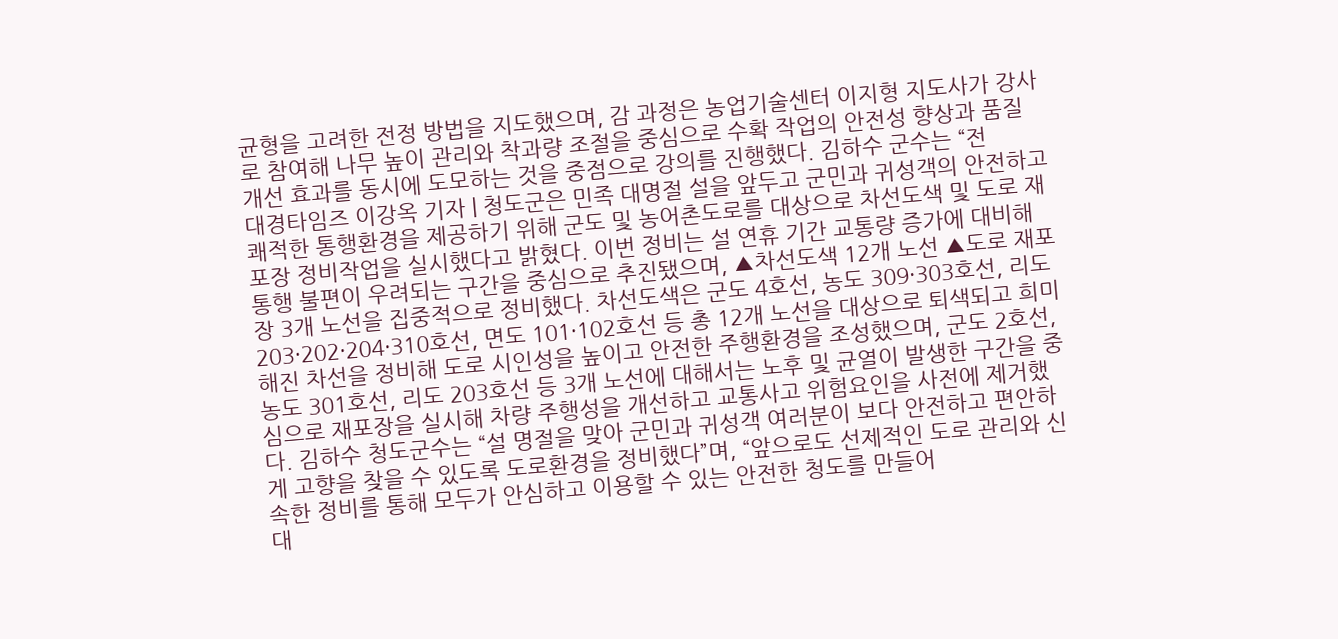균형을 고려한 전정 방법을 지도했으며, 감 과정은 농업기술센터 이지형 지도사가 강사로 참여해 나무 높이 관리와 착과량 조절을 중심으로 수확 작업의 안전성 향상과 품질 개선 효과를 동시에 도모하는 것을 중점으로 강의를 진행했다. 김하수 군수는 “전
대경타임즈 이강옥 기자 | 청도군은 민족 대명절 설을 앞두고 군민과 귀성객의 안전하고 쾌적한 통행환경을 제공하기 위해 군도 및 농어촌도로를 대상으로 차선도색 및 도로 재포장 정비작업을 실시했다고 밝혔다. 이번 정비는 설 연휴 기간 교통량 증가에 대비해 통행 불편이 우려되는 구간을 중심으로 추진됐으며, ▲차선도색 12개 노선 ▲도로 재포장 3개 노선을 집중적으로 정비했다. 차선도색은 군도 4호선, 농도 309·303호선, 리도 203·202·204·310호선, 면도 101·102호선 등 총 12개 노선을 대상으로 퇴색되고 희미해진 차선을 정비해 도로 시인성을 높이고 안전한 주행환경을 조성했으며, 군도 2호선, 농도 301호선, 리도 203호선 등 3개 노선에 대해서는 노후 및 균열이 발생한 구간을 중심으로 재포장을 실시해 차량 주행성을 개선하고 교통사고 위험요인을 사전에 제거했다. 김하수 청도군수는 “설 명절을 맞아 군민과 귀성객 여러분이 보다 안전하고 편안하게 고향을 찾을 수 있도록 도로환경을 정비했다”며, “앞으로도 선제적인 도로 관리와 신속한 정비를 통해 모두가 안심하고 이용할 수 있는 안전한 청도를 만들어
대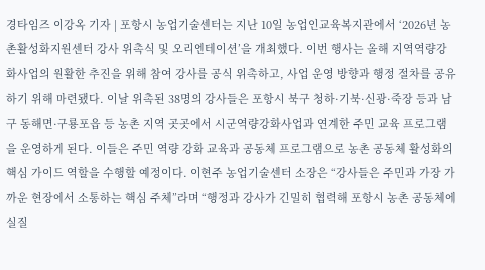경타임즈 이강옥 기자 | 포항시 농업기술센터는 지난 10일 농업인교육복지관에서 ‘2026년 농촌활성화지원센터 강사 위촉식 및 오리엔테이션’을 개최했다. 이번 행사는 올해 지역역량강화사업의 원활한 추진을 위해 참여 강사를 공식 위촉하고, 사업 운영 방향과 행정 절차를 공유하기 위해 마련됐다. 이날 위촉된 38명의 강사들은 포항시 북구 청하·기북·신광·죽장 등과 남구 동해면·구룡포읍 등 농촌 지역 곳곳에서 시군역량강화사업과 연계한 주민 교육 프로그램을 운영하게 된다. 이들은 주민 역량 강화 교육과 공동체 프로그램으로 농촌 공동체 활성화의 핵심 가이드 역할을 수행할 예정이다. 이현주 농업기술센터 소장은 “강사들은 주민과 가장 가까운 현장에서 소통하는 핵심 주체”라며 “행정과 강사가 긴밀히 협력해 포항시 농촌 공동체에 실질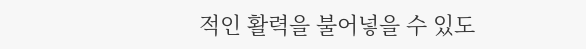적인 활력을 불어넣을 수 있도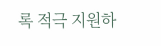록 적극 지원하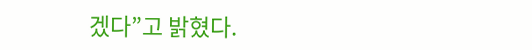겠다”고 밝혔다.